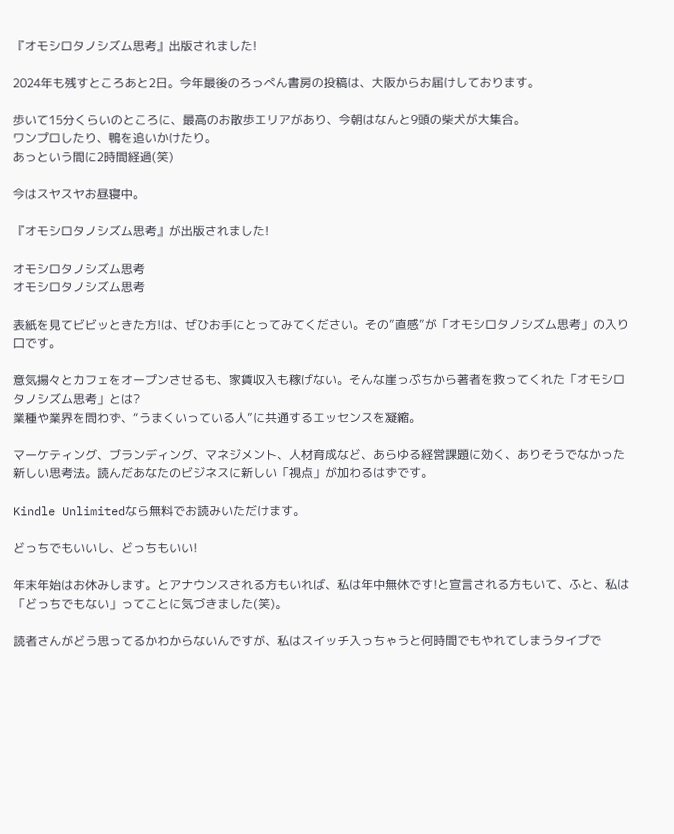『オモシロタノシズム思考』出版されました!

2024年も残すところあと2日。今年最後のろっぺん書房の投稿は、大阪からお届けしております。

歩いて15分くらいのところに、最高のお散歩エリアがあり、今朝はなんと9頭の柴犬が大集合。
ワンプロしたり、鴨を追いかけたり。
あっという間に2時間経過(笑)

今はスヤスヤお昼寝中。

『オモシロタノシズム思考』が出版されました!

オモシロタノシズム思考
オモシロタノシズム思考

表紙を見てビビッときた方!は、ぜひお手にとってみてください。その”直感”が「オモシロタノシズム思考」の入り口です。

意気揚々とカフェをオープンさせるも、家賃収入も稼げない。そんな崖っぷちから著者を救ってくれた「オモシロタノシズム思考」とは?
業種や業界を問わず、“うまくいっている人”に共通するエッセンスを凝縮。

マーケティング、ブランディング、マネジメント、人材育成など、あらゆる経営課題に効く、ありそうでなかった新しい思考法。読んだあなたのビジネスに新しい「視点」が加わるはずです。

Kindle Unlimitedなら無料でお読みいただけます。

どっちでもいいし、どっちもいい!

年末年始はお休みします。とアナウンスされる方もいれば、私は年中無休です!と宣言される方もいて、ふと、私は「どっちでもない」ってことに気づきました(笑)。

読者さんがどう思ってるかわからないんですが、私はスイッチ入っちゃうと何時間でもやれてしまうタイプで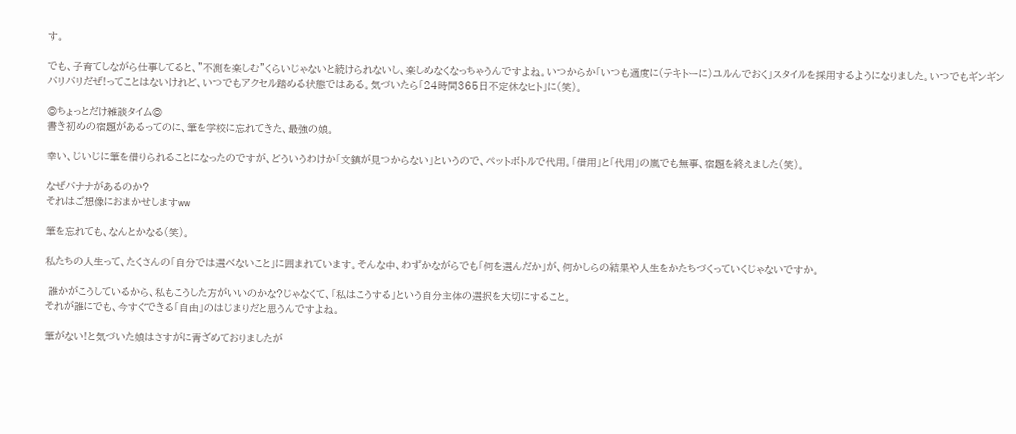す。

でも、子育てしながら仕事してると、”不測を楽しむ”くらいじゃないと続けられないし、楽しめなくなっちゃうんですよね。いつからか「いつも適度に(テキトーに)ユルんでおく」スタイルを採用するようになりました。いつでもギンギンバリバリだぜ!ってことはないけれど、いつでもアクセル踏める状態ではある。気づいたら「24時間365日不定休なヒト」に(笑)。

◎ちょっとだけ雑談タイム◎
書き初めの宿題があるってのに、筆を学校に忘れてきた、最強の娘。

幸い、じいじに筆を借りられることになったのですが、どういうわけか「文鎮が見つからない」というので、ペットボトルで代用。「借用」と「代用」の嵐でも無事、宿題を終えました(笑)。

なぜバナナがあるのか?
それはご想像におまかせしますww

筆を忘れても、なんとかなる(笑)。

私たちの人生って、たくさんの「自分では選べないこと」に囲まれています。そんな中、わずかながらでも「何を選んだか」が、何かしらの結果や人生をかたちづくっていくじゃないですか。

 誰かがこうしているから、私もこうした方がいいのかな?じゃなくて、「私はこうする」という自分主体の選択を大切にすること。
それが誰にでも、今すぐできる「自由」のはじまりだと思うんですよね。

筆がない!と気づいた娘はさすがに青ざめておりましたが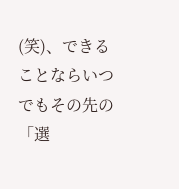(笑)、できることならいつでもその先の「選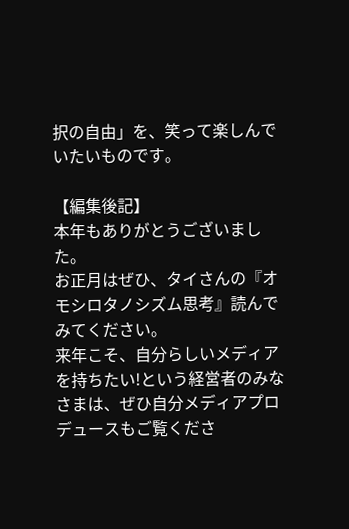択の自由」を、笑って楽しんでいたいものです。

【編集後記】
本年もありがとうございました。
お正月はぜひ、タイさんの『オモシロタノシズム思考』読んでみてください。
来年こそ、自分らしいメディアを持ちたい!という経営者のみなさまは、ぜひ自分メディアプロデュースもご覧くださ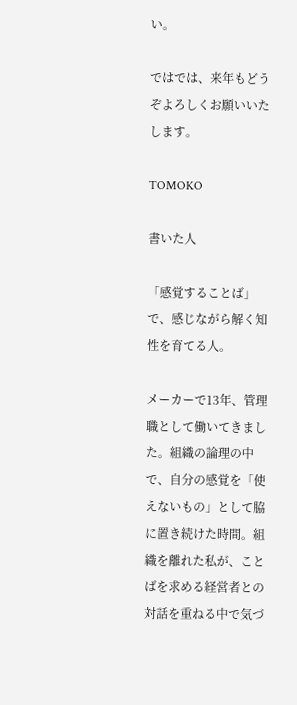い。

ではでは、来年もどうぞよろしくお願いいたします。

TOMOKO

書いた人

「感覚することば」で、感じながら解く知性を育てる人。

メーカーで13年、管理職として働いてきました。組織の論理の中で、自分の感覚を「使えないもの」として脇に置き続けた時間。組織を離れた私が、ことばを求める経営者との対話を重ねる中で気づ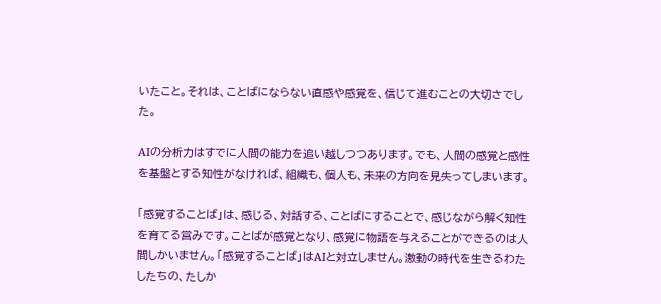いたこと。それは、ことばにならない直感や感覚を、信じて進むことの大切さでした。

AIの分析力はすでに人間の能力を追い越しつつあります。でも、人間の感覚と感性を基盤とする知性がなければ、組織も、個人も、未来の方向を見失ってしまいます。

「感覚することば」は、感じる、対話する、ことばにすることで、感じながら解く知性を育てる営みです。ことばが感覚となり、感覚に物語を与えることができるのは人間しかいません。「感覚することば」はAIと対立しません。激動の時代を生きるわたしたちの、たしか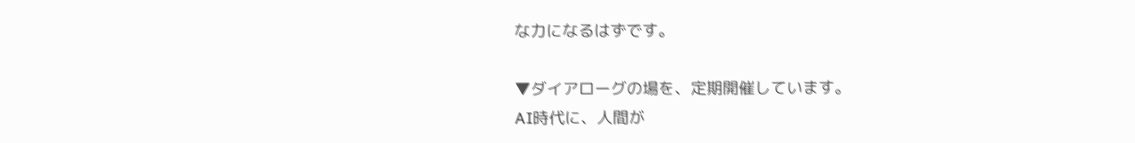な力になるはずです。

▼ダイアローグの場を、定期開催しています。
AI時代に、人間が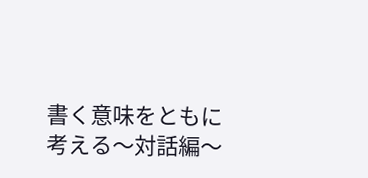書く意味をともに考える〜対話編〜